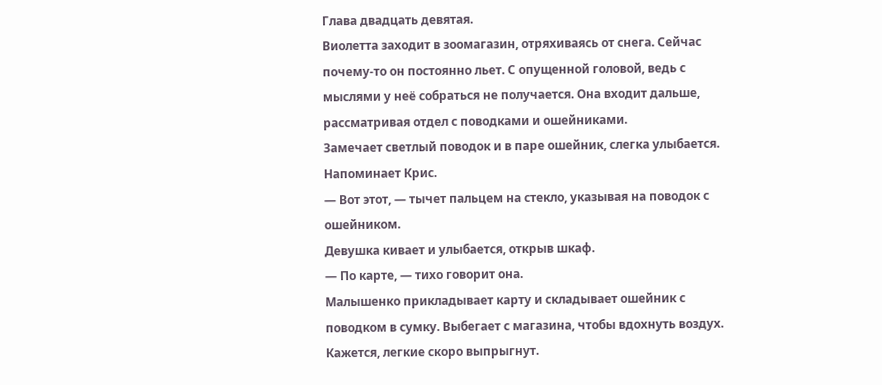Глава двадцать девятая.
Виолетта заходит в зоомагазин, отряхиваясь от снега. Сейчас почему-то он постоянно льет. С опущенной головой, ведь с мыслями у неё собраться не получается. Она входит дальше, рассматривая отдел с поводками и ошейниками.
Замечает светлый поводок и в паре ошейник, слегка улыбается. Напоминает Крис.
— Вот этот, — тычет пальцем на стекло, указывая на поводок с ошейником.
Девушка кивает и улыбается, открыв шкаф.
— По карте, — тихо говорит она.
Малышенко прикладывает карту и складывает ошейник с поводком в сумку. Выбегает с магазина, чтобы вдохнуть воздух. Кажется, легкие скоро выпрыгнут.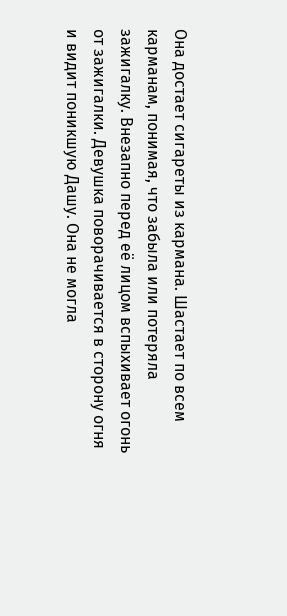Она достает сигареты из кармана. Шастает по всем карманам, понимая, что забыла или потеряла зажигалку. Внезапно перед её лицом вспыхивает огонь от зажигалки. Девушка поворачивается в сторону огня и видит поникшую Дашу. Она не могла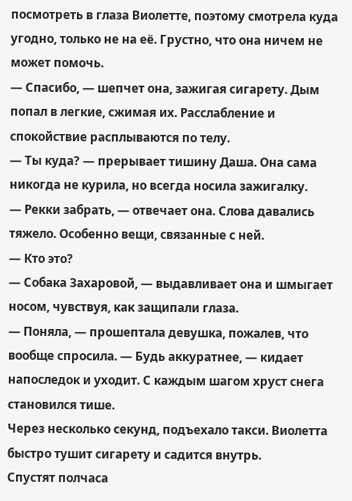посмотреть в глаза Виолетте, поэтому смотрела куда угодно, только не на её. Грустно, что она ничем не может помочь.
— Спасибо, — шепчет она, зажигая сигарету. Дым попал в легкие, сжимая их. Расслабление и спокойствие расплываются по телу.
— Ты куда? — прерывает тишину Даша. Она сама никогда не курила, но всегда носила зажигалку.
— Рекки забрать, — отвечает она. Слова давались тяжело. Особенно вещи, связанные с ней.
— Кто это?
— Собака Захаровой, — выдавливает она и шмыгает носом, чувствуя, как защипали глаза.
— Поняла, — прошептала девушка, пожалев, что вообще спросила. — Будь аккуратнее, — кидает напоследок и уходит. С каждым шагом хруст снега становился тише.
Через несколько секунд, подъехало такси. Виолетта быстро тушит сигарету и садится внутрь.
Спустят полчаса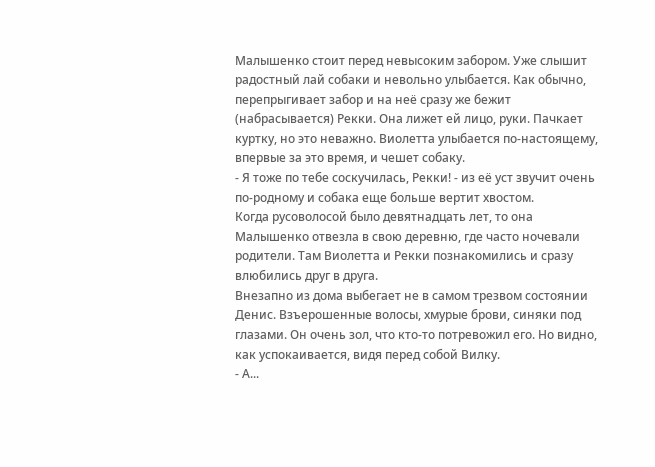Малышенко стоит перед невысоким забором. Уже слышит радостный лай собаки и невольно улыбается. Как обычно, перепрыгивает забор и на неё сразу же бежит (набрасывается) Рекки. Она лижет ей лицо, руки. Пачкает куртку, но это неважно. Виолетта улыбается по-настоящему, впервые за это время, и чешет собаку.
- Я тоже по тебе соскучилась, Рекки! - из её уст звучит очень по-родному и собака еще больше вертит хвостом.
Когда русоволосой было девятнадцать лет, то она Малышенко отвезла в свою деревню, где часто ночевали родители. Там Виолетта и Рекки познакомились и сразу влюбились друг в друга.
Внезапно из дома выбегает не в самом трезвом состоянии Денис. Взъерошенные волосы, хмурые брови, синяки под глазами. Он очень зол, что кто-то потревожил его. Но видно, как успокаивается, видя перед собой Вилку.
- А...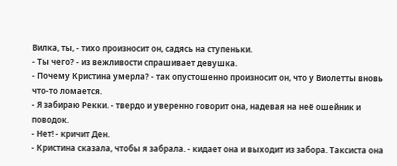Вилка, ты, - тихо произносит он, садясь на ступеньки.
- Ты чего? - из вежливости спрашивает девушка.
- Почему Кристина умерла? - так опустошенно произносит он, что у Виолетты вновь что-то ломается.
- Я забираю Рекки. - твердо и уверенно говорит она, надевая на неё ошейник и поводок.
- Нет! - кричит Ден.
- Кристина сказала, чтобы я забрала. - кидает она и выходит из забора. Таксиста она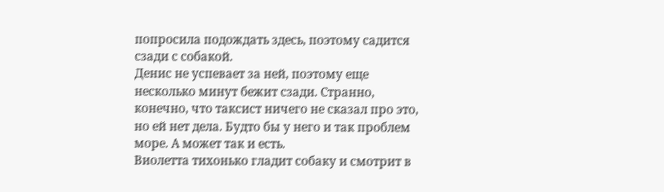попросила подождать здесь, поэтому садится сзади с собакой.
Денис не успевает за ней, поэтому еще несколько минут бежит сзади. Странно, конечно, что таксист ничего не сказал про это, но ей нет дела. Будто бы у него и так проблем море. А может так и есть.
Виолетта тихонько гладит собаку и смотрит в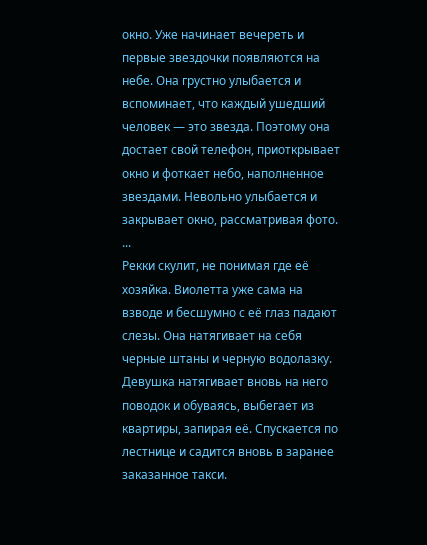окно. Уже начинает вечереть и первые звездочки появляются на небе. Она грустно улыбается и вспоминает, что каждый ушедший человек — это звезда. Поэтому она достает свой телефон, приоткрывает окно и фоткает небо, наполненное звездами. Невольно улыбается и закрывает окно, рассматривая фото.
...
Рекки скулит, не понимая где её хозяйка. Виолетта уже сама на взводе и бесшумно с её глаз падают слезы. Она натягивает на себя черные штаны и черную водолазку. Девушка натягивает вновь на него поводок и обуваясь, выбегает из квартиры, запирая её. Спускается по лестнице и садится вновь в заранее заказанное такси.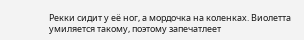Рекки сидит у её ног, а мордочка на коленках. Виолетта умиляется такому, поэтому запечатлеет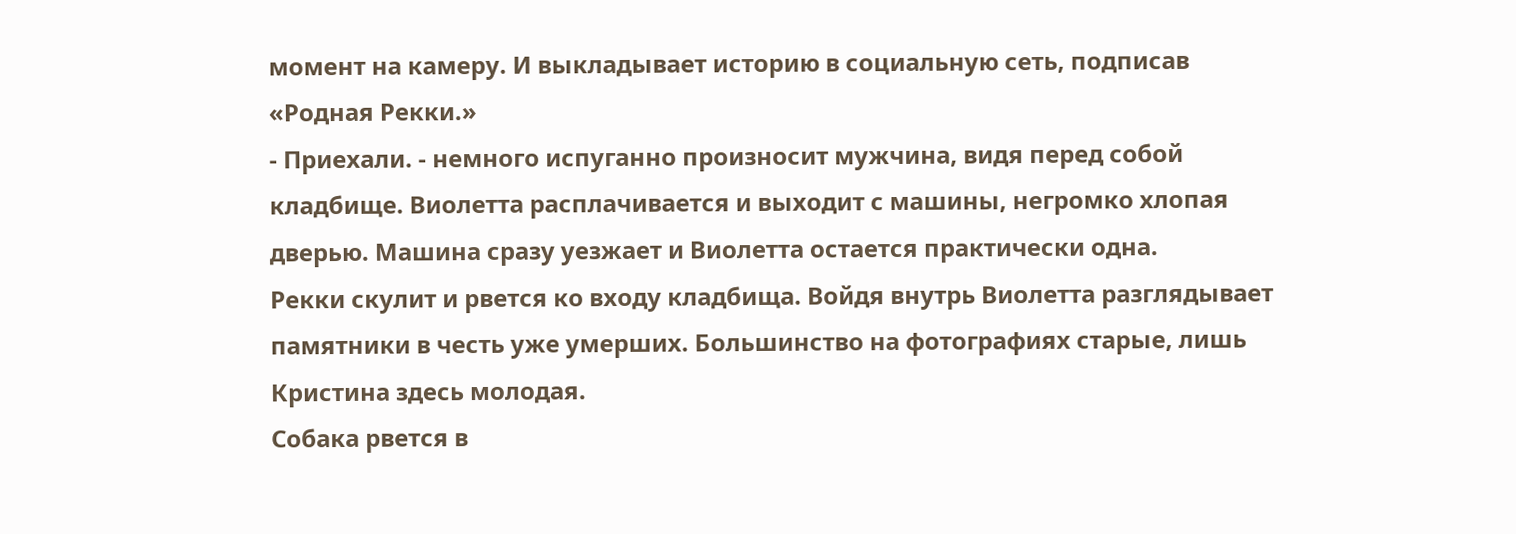момент на камеру. И выкладывает историю в социальную сеть, подписав «Родная Рекки.»
- Приехали. - немного испуганно произносит мужчина, видя перед собой кладбище. Виолетта расплачивается и выходит с машины, негромко хлопая дверью. Машина сразу уезжает и Виолетта остается практически одна.
Рекки скулит и рвется ко входу кладбища. Войдя внутрь Виолетта разглядывает памятники в честь уже умерших. Большинство на фотографиях старые, лишь Кристина здесь молодая.
Собака рвется в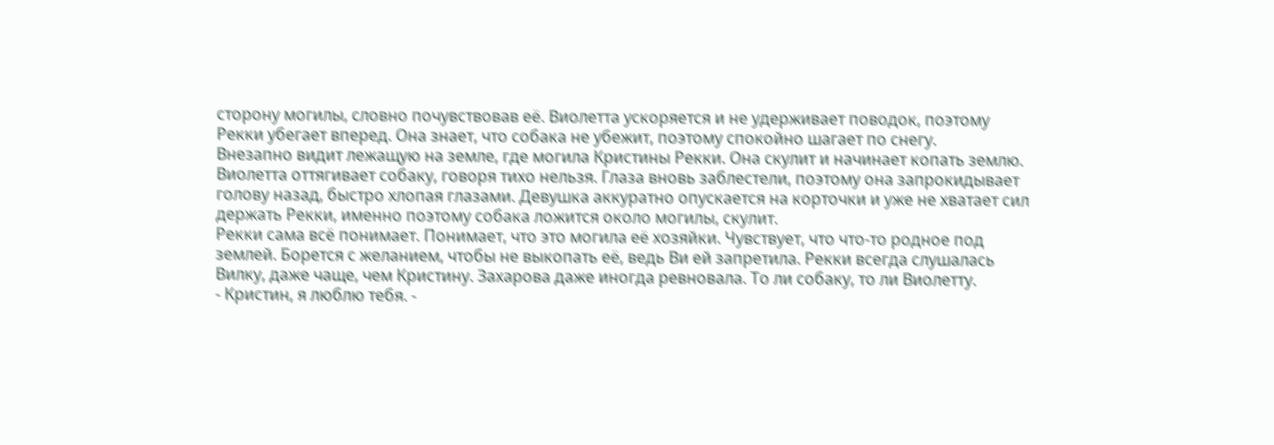сторону могилы, словно почувствовав её. Виолетта ускоряется и не удерживает поводок, поэтому Рекки убегает вперед. Она знает, что собака не убежит, поэтому спокойно шагает по снегу.
Внезапно видит лежащую на земле, где могила Кристины Рекки. Она скулит и начинает копать землю. Виолетта оттягивает собаку, говоря тихо нельзя. Глаза вновь заблестели, поэтому она запрокидывает голову назад, быстро хлопая глазами. Девушка аккуратно опускается на корточки и уже не хватает сил держать Рекки, именно поэтому собака ложится около могилы, скулит.
Рекки сама всё понимает. Понимает, что это могила её хозяйки. Чувствует, что что-то родное под землей. Борется с желанием, чтобы не выкопать её, ведь Ви ей запретила. Рекки всегда слушалась Вилку, даже чаще, чем Кристину. Захарова даже иногда ревновала. То ли собаку, то ли Виолетту.
- Кристин, я люблю тебя. -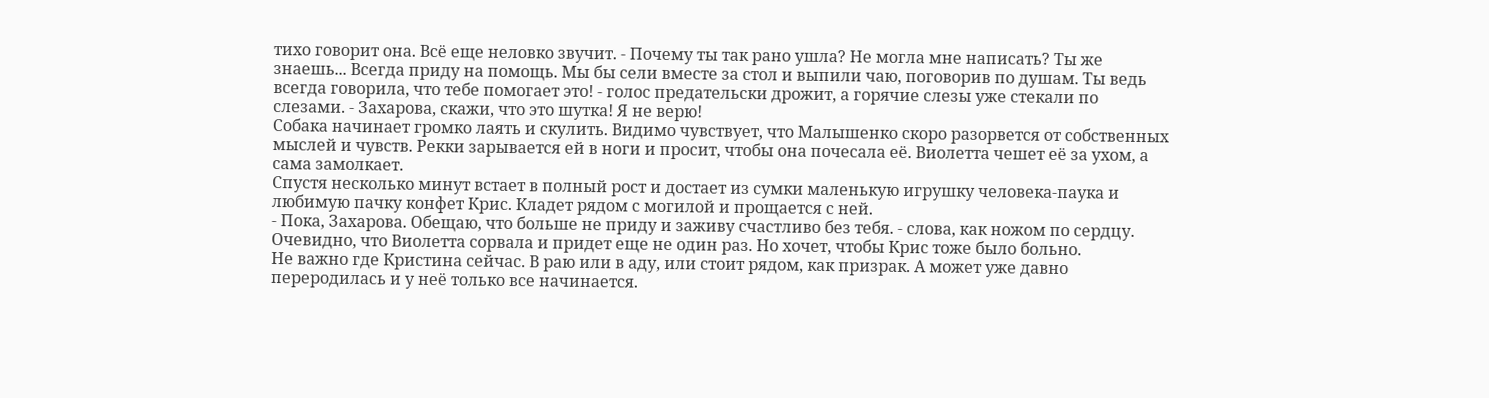тихо говорит она. Всё еще неловко звучит. - Почему ты так рано ушла? Не могла мне написать? Ты же знаешь... Всегда приду на помощь. Мы бы сели вместе за стол и выпили чаю, поговорив по душам. Ты ведь всегда говорила, что тебе помогает это! - голос предательски дрожит, а горячие слезы уже стекали по слезами. - Захарова, скажи, что это шутка! Я не верю!
Собака начинает громко лаять и скулить. Видимо чувствует, что Малышенко скоро разорвется от собственных мыслей и чувств. Рекки зарывается ей в ноги и просит, чтобы она почесала её. Виолетта чешет её за ухом, а сама замолкает.
Спустя несколько минут встает в полный рост и достает из сумки маленькую игрушку человека-паука и любимую пачку конфет Крис. Кладет рядом с могилой и прощается с ней.
- Пока, Захарова. Обещаю, что больше не приду и заживу счастливо без тебя. - слова, как ножом по сердцу. Очевидно, что Виолетта сорвала и придет еще не один раз. Но хочет, чтобы Крис тоже было больно.
Не важно где Кристина сейчас. В раю или в аду, или стоит рядом, как призрак. А может уже давно переродилась и у неё только все начинается.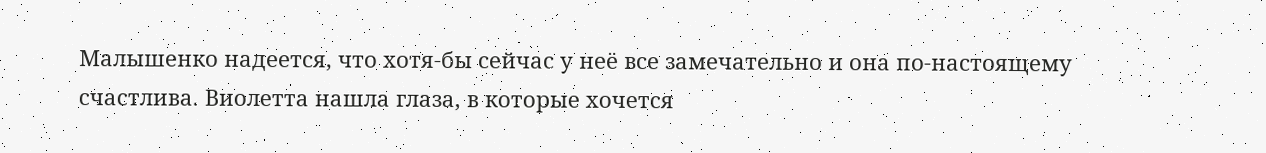Малышенко надеется, что хотя-бы сейчас у неё все замечательно и она по-настоящему счастлива. Виолетта нашла глаза, в которые хочется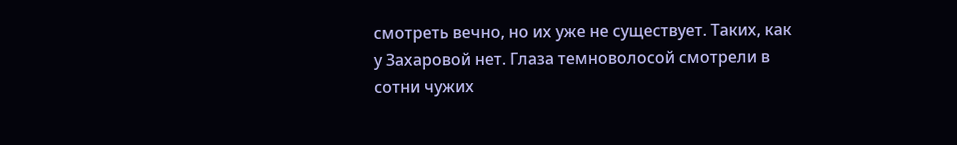смотреть вечно, но их уже не существует. Таких, как у Захаровой нет. Глаза темноволосой смотрели в сотни чужих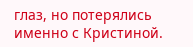глаз, но потерялись именно с Кристиной.